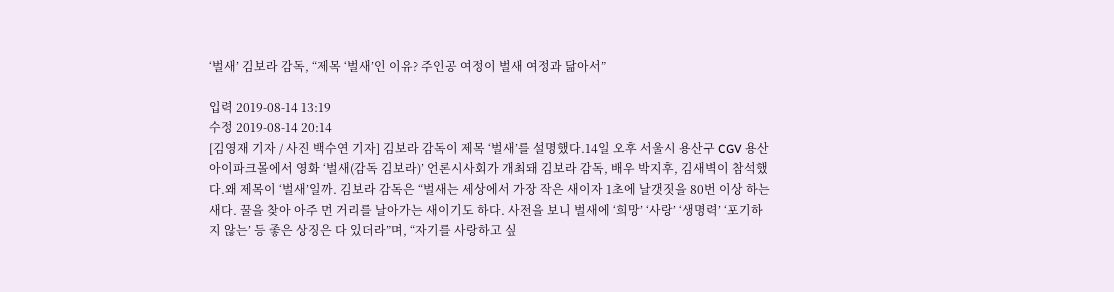‘벌새’ 김보라 감독, “제목 ‘벌새’인 이유? 주인공 여정이 벌새 여정과 닮아서”

입력 2019-08-14 13:19
수정 2019-08-14 20:14
[김영재 기자 / 사진 백수연 기자] 김보라 감독이 제목 ‘벌새’를 설명했다.14일 오후 서울시 용산구 CGV 용산아이파크몰에서 영화 ‘벌새(감독 김보라)’ 언론시사회가 개최돼 김보라 감독, 배우 박지후, 김새벽이 참석했다.왜 제목이 ‘벌새’일까. 김보라 감독은 “벌새는 세상에서 가장 작은 새이자 1초에 날갯짓을 80번 이상 하는 새다. 꿀을 찾아 아주 먼 거리를 날아가는 새이기도 하다. 사전을 보니 벌새에 ‘희망’ ‘사랑’ ‘생명력’ ‘포기하지 않는’ 등 좋은 상징은 다 있더라”며, “자기를 사랑하고 싶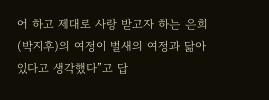어 하고 제대로 사랑 받고자 하는 은희(박지후)의 여정이 벌새의 여정과 닮아 있다고 생각했다”고 답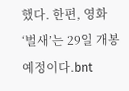했다. 한편, 영화 ‘벌새’는 29일 개봉 예정이다.bnt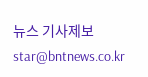뉴스 기사제보 star@bntnews.co.kr